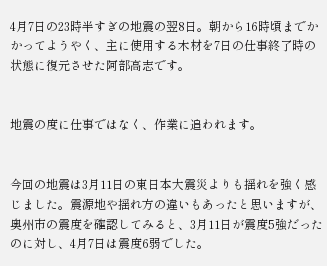4月7日の23時半すぎの地震の翌8日。朝から16時頃までかかってようやく、主に使用する木材を7日の仕事終了時の状態に復元させた阿部高志です。


地震の度に仕事ではなく、作業に追われます。


今回の地震は3月11日の東日本大震災よりも揺れを強く感じました。震源地や揺れ方の違いもあったと思いますが、奥州市の震度を確認してみると、3月11日が震度5強だったのに対し、4月7日は震度6弱でした。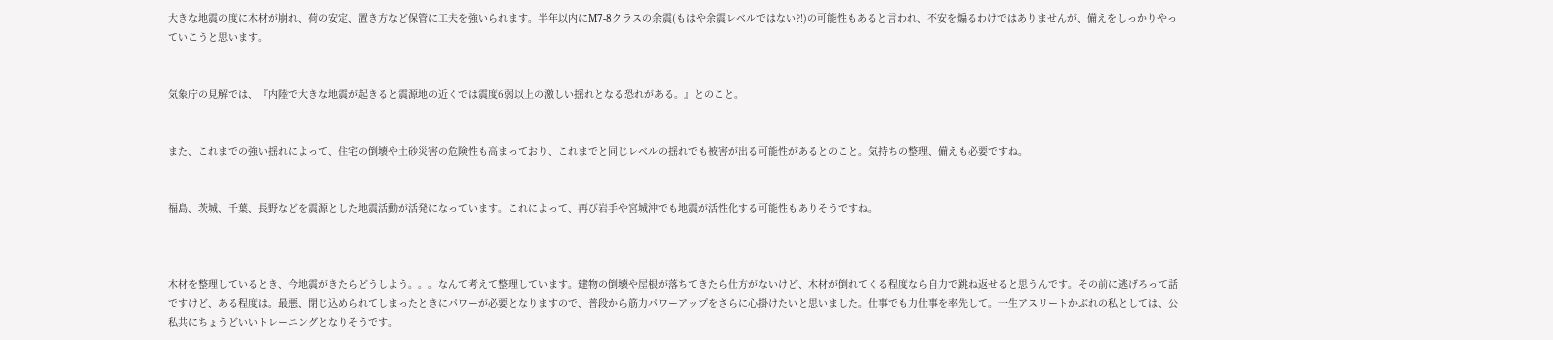大きな地震の度に木材が崩れ、荷の安定、置き方など保管に工夫を強いられます。半年以内にM7-8クラスの余震(もはや余震レベルではない?!)の可能性もあると言われ、不安を煽るわけではありませんが、備えをしっかりやっていこうと思います。


気象庁の見解では、『内陸で大きな地震が起きると震源地の近くでは震度6弱以上の激しい揺れとなる恐れがある。』とのこと。


また、これまでの強い揺れによって、住宅の倒壊や土砂災害の危険性も高まっており、これまでと同じレベルの揺れでも被害が出る可能性があるとのこと。気持ちの整理、備えも必要ですね。


福島、茨城、千葉、長野などを震源とした地震活動が活発になっています。これによって、再び岩手や宮城沖でも地震が活性化する可能性もありそうですね。



木材を整理しているとき、今地震がきたらどうしよう。。。なんて考えて整理しています。建物の倒壊や屋根が落ちてきたら仕方がないけど、木材が倒れてくる程度なら自力で跳ね返せると思うんです。その前に逃げろって話ですけど、ある程度は。最悪、閉じ込められてしまったときにパワーが必要となりますので、普段から筋力パワーアップをさらに心掛けたいと思いました。仕事でも力仕事を率先して。一生アスリートかぶれの私としては、公私共にちょうどいいトレーニングとなりそうです。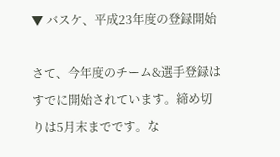▼ バスケ、平成23年度の登録開始

さて、今年度のチーム&選手登録はすでに開始されています。締め切りは5月末までです。な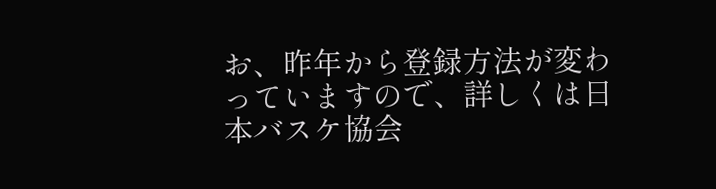お、昨年から登録方法が変わっていますので、詳しくは日本バスケ協会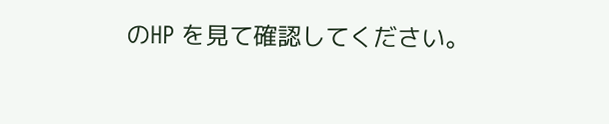のHP を見て確認してください。